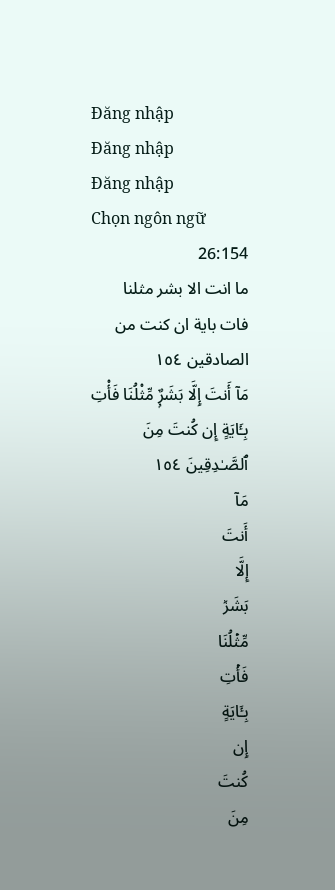Đăng nhập
Đăng nhập
Đăng nhập
Chọn ngôn ngữ
26:154
ما انت الا بشر مثلنا فات باية ان كنت من الصادقين ١٥٤
مَآ أَنتَ إِلَّا بَشَرٌۭ مِّثْلُنَا فَأْتِ بِـَٔايَةٍ إِن كُنتَ مِنَ ٱلصَّـٰدِقِينَ ١٥٤
مَآ
أَنتَ
إِلَّا
بَشَرٞ
مِّثۡلُنَا
فَأۡتِ
بِـَٔايَةٍ
إِن
كُنتَ
مِنَ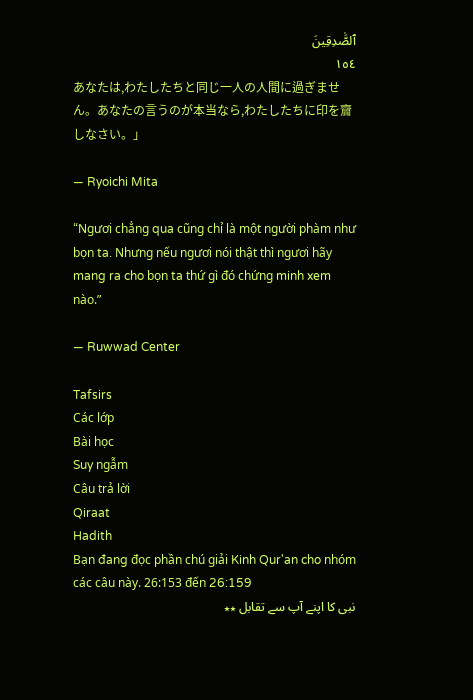ٱلصَّٰدِقِينَ
١٥٤
あなたは,わたしたちと同じ一人の人間に過ぎません。あなたの言うのが本当なら,わたしたちに印を齎しなさい。」

— Ryoichi Mita

“Ngươi chẳng qua cũng chỉ là một người phàm như bọn ta. Nhưng nếu ngươi nói thật thì ngươi hãy mang ra cho bọn ta thứ gì đó chứng minh xem nào.”

— Ruwwad Center

Tafsirs
Các lớp
Bài học
Suy ngẫm
Câu trả lời
Qiraat
Hadith
Bạn đang đọc phần chú giải Kinh Qur'an cho nhóm các câu này. 26:153 đến 26:159
نبی کا اپنے آپ سے تقابل ٭٭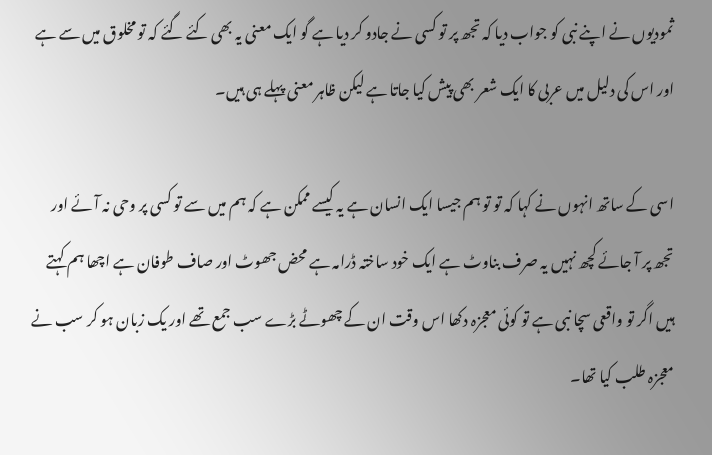ثمودیوں نے اپنے نبی کو جواب دیا کہ تجھ پر تو کسی نے جادو کر دیا ہے گو ایک معنی یہ بھی کئے گئے کہ تو مخلوق میں سے ہے اور اس کی دلیل میں عربی کا ایک شعر بھی پیش کیا جاتا ہے لیکن ظاہر معنی پہلے ہی ہیں۔

اسی کے ساتھ انہوں نے کہا کہ تو تو ہم جیسا ایک انسان ہے یہ کیسے ممکن ہے کہ ہم میں سے تو کسی پر وحی نہ آئے اور تجھ پر آ جائے کچھ نہیں یہ صرف بناوٹ ہے ایک خود ساختہ ڈرامہ ہے محض جھوٹ اور صاف طوفان ہے اچھا ہم کہتے ہیں اگر تو واقعی سچا نبی ہے تو کوئی معجزہ دکھا اس وقت ان کے چھوٹے بڑے سب جمع تھے اور یک زبان ہو کر سب نے معجزہ طلب کیا تھا۔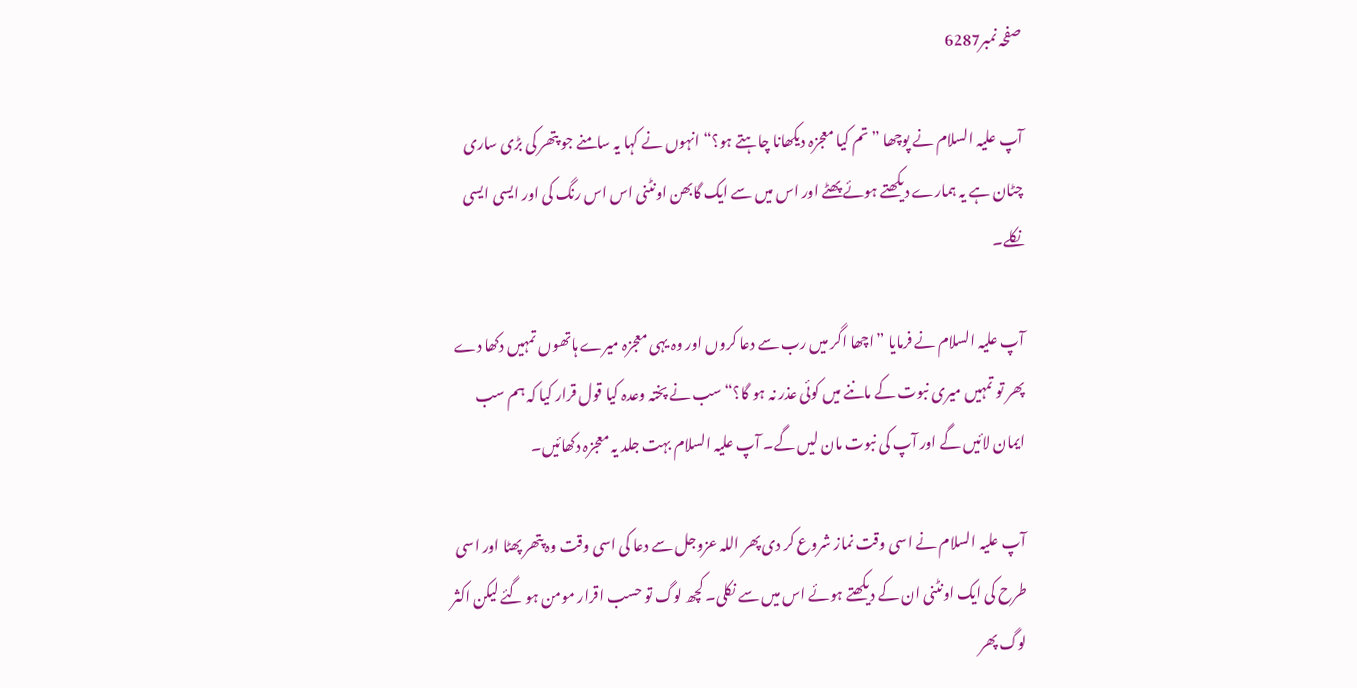صفحہ نمبر6287

آپ علیہ السلام نے پوچھا ”تم کیا معجزہ دیکھانا چاہتے ہو؟“ انہوں نے کہا یہ سامنے جو پتھر کی بڑی ساری چٹان ہے یہ ہمارے دیکھتے ہوئے پھٹے اور اس میں سے ایک گابھن اونٹنی اس اس رنگ کی اور ایسی ایسی نکلے۔

آپ علیہ السلام نے فرمایا ”اچھا اگر میں رب سے دعا کروں اور وہ یہی معجزہ میرے ہاتھوں تمہیں دکھا دے پھر تو تمہیں میری نبوت کے ماننے میں کوئی عذر نہ ہو گا؟“ سب نے پختہ وعدہ کیا قول قرار کیا کہ ہم سب ایمان لائیں گے اور آپ کی نبوت مان لیں گے۔ آپ علیہ السلام بہت جلد یہ معجزہ دکھائیں۔

آپ علیہ السلام نے اسی وقت نماز شروع کر دی پھر اللہ عزوجل سے دعا کی اسی وقت وہ پتھر پھٹا اور اسی طرح کی ایک اونٹنی ان کے دیکھتے ہوئے اس میں سے نکلی۔ کچھ لوگ تو حسب اقرار مومن ہو گئے لیکن اکثر لوگ پھر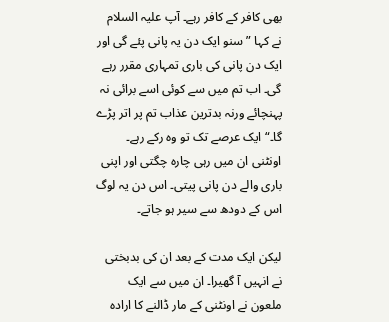بھی کافر کے کافر رہے۔ آپ علیہ السلام نے کہا ”سنو ایک دن یہ پانی پئے گی اور ایک دن پانی کی باری تمہاری مقرر رہے گی۔ اب تم میں سے کوئی اسے برائی نہ پہنچائے ورنہ بدترین عذاب تم پر اتر پڑے گا۔“ ایک عرصے تک تو وہ رکے رہے۔ اونٹنی ان میں رہی چارہ چگتی اور اپنی باری والے دن پانی پیتی۔ اس دن یہ لوگ اس کے دودھ سے سیر ہو جاتے۔

لیکن ایک مدت کے بعد ان کی بدبختی نے انہیں آ گھیرا۔ ان میں سے ایک ملعون نے اونٹنی کے مار ڈالنے کا ارادہ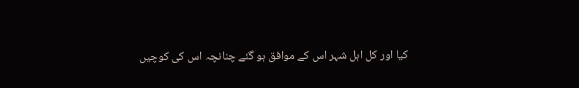کیا اور کل اہل شہر اس کے موافق ہو گئے چنانچہ اس کی کوچیں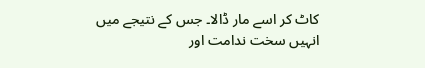کاٹ کر اسے مار ڈالا۔ جس کے نتیجے میں انہیں سخت ندامت اور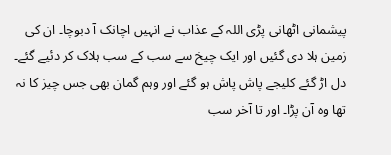پیشمانی اٹھانی پڑی اللہ کے عذاب نے انہیں اچانک آ دبوچا۔ ان کی زمین ہلا دی گئیں اور ایک چیخ سے سب کے سب ہلاک کر دئیے گئے۔ دل اڑ گئے کلیجے پاش پاش ہو گئے اور وہم گمان بھی جس چیز کا نہ تھا وہ آن پڑا۔ اور تا آخر سب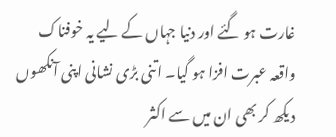غارت ہو گئے اور دنیا جہاں کے لیے یہ خوفناک واقعہ عبرت افزا ہو گیا۔ اتنی بڑی نشانی اپنی آنکھوں دیکھ کر بھی ان میں سے اکثر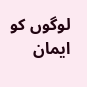لوگوں کو ایمان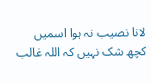لانا نصیب نہ ہوا اسمیں کچھ شک نہیں کہ اللہ غالب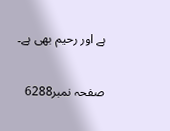ہے اور رحیم بھی ہے۔

صفحہ نمبر6288